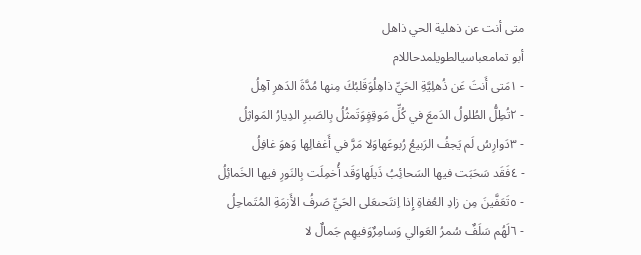متى أنت عن ذهلية الحي ذاهل
أبو تمامعباسيالطويلمدحاللام
- ١مَتى أَنتَ عَن ذُهلِيَّةِ الحَيِّ ذاهِلُوَقَلبُكَ مِنها مُدَّةَ الدَهرِ آهِلُ
- ٢تُطِلُّ الطُلولُ الدَمعَ في كُلِّ مَوقِفٍوَتَمثُلُ بِالصَبرِ الدِيارُ المَواثِلُ
- ٣دَوارِسُ لَم يَجفُ الرَبيعُ رُبوعَهاوَلا مَرَّ في أَغفالِها وَهوَ غافِلُ
- ٤فَقَد سَحَبَت فيها السَحائِبُ ذَيلَهاوَقَد أُخمِلَت بِالنَورِ فيها الخَمائِلُ
- ٥تَعَفَّينَ مِن زادِ العُفاةِ إِذا اِنتَحىعَلى الحَيِّ صَرفُ الأَزمَةِ المُتَماحِلُ
- ٦لَهُم سَلَفٌ سُمرُ العَوالي وَسامِرٌوَفيهِم جَمالٌ لا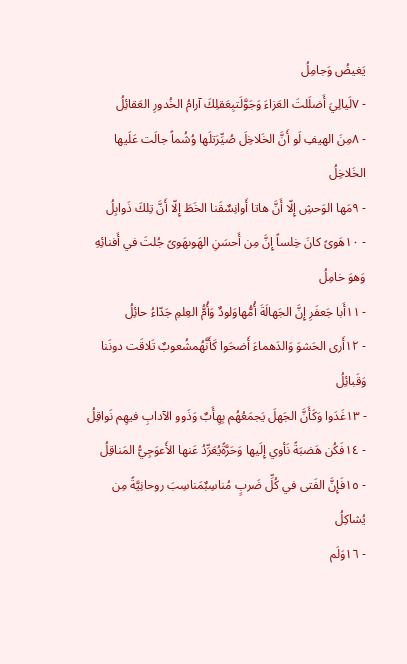يَغيضُ وَجامِلُ
- ٧لَيالِيَ أَضلَلتَ العَزاءَ وَجَوَّلَتبِعَقلِكَ آرامُ الخُدورِ العَقائِلُ
- ٨مِنَ الهيفِ لَو أَنَّ الخَلاخِلَ صُيِّرَتلَها وُشُماً جالَت عَلَيها الخَلاخِلُ
- ٩مَها الوَحشِ إِلّا أَنَّ هاتا أَوانِسٌقَنا الخَطَ إِلّا أَنَّ تِلكَ ذَوابِلُ
- ١٠هَوىً كانَ خِلساً إِنَّ مِن أَحسَنِ الهَوىهَوىً جُلتَ في أَفنائِهِ وَهوَ خامِلُ
- ١١أَبا جَعفَرِ إِنَّ الجَهالَةَ أُمُّهاوَلودٌ وَأُمُّ العِلمِ جَدّاءُ حائِلُ
- ١٢أَرى الحَشوَ وَالدَهماءَ أَضحَوا كَأَنَّهُمشُعوبٌ تَلاقَت دونَنا وَقَبائِلُ
- ١٣غَدَوا وَكَأَنَّ الجَهلَ يَجمَعُهُم بِهِأَبٌ وَذَوو الآدابِ فيهِم نَواقِلُ
- ١٤فَكُن هَضبَةً نَأوي إِلَيها وَحَرَّةًيُعَرِّدُ عَنها الأَعوَجِيُّ المَناقِلُ
- ١٥فَإِنَّ الفَتى في كُلِّ ضَربٍ مُناسِبٌمَناسِبَ روحانِيَّةً مِن يُشاكِلُ
- ١٦وَلَم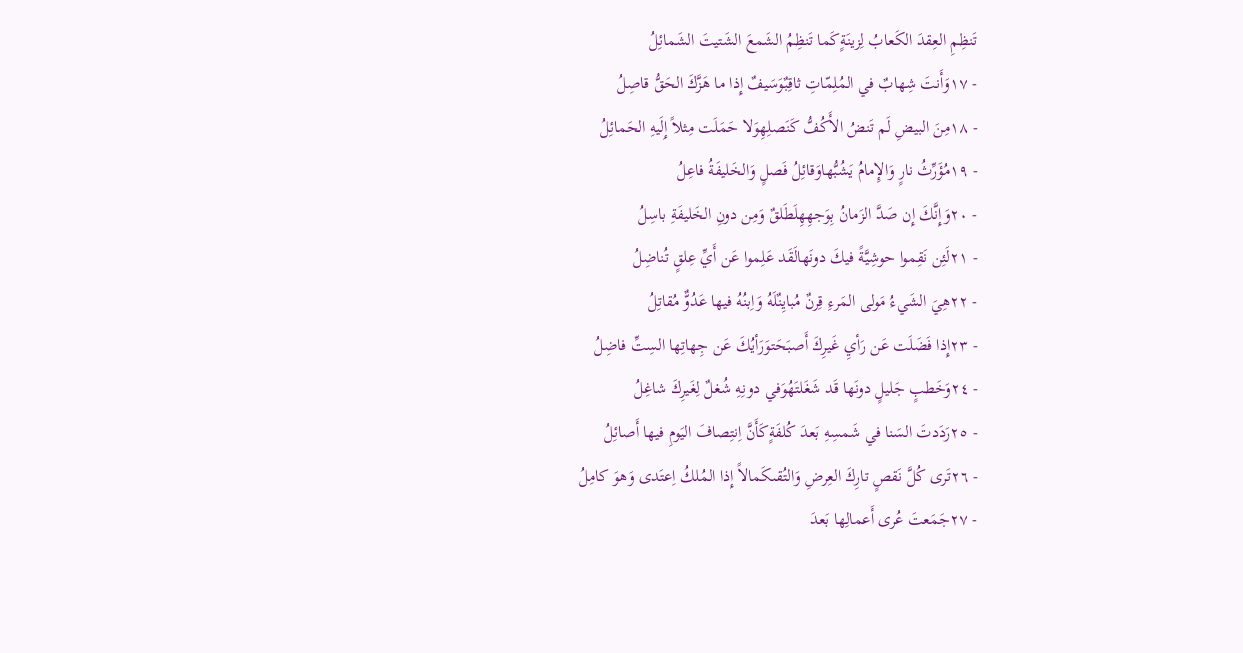تَنظِمِ العِقدَ الكَعابُ لِزينَةٍكَما تَنظِمُ الشَمعَ الشَتيتَ الشَمائِلُ
- ١٧وَأَنتَ شِهابٌ في المُلِمّاتِ ثاقِبٌوَسَيفٌ إِذا ما هَزَّكَ الحَقُّ قاصِلُ
- ١٨مِنَ البيضِ لَم تَنضُ الأَكُفُّ كَنَصلِهِوَلا حَمَلَت مِثلاً إِلَيهِ الحَمائِلُ
- ١٩مُؤَرِّثُ نارٍ وَالإِمامُ يَشُبُّهاوَقائِلُ فَصلٍ وَالخَليفَةُ فاعِلُ
- ٢٠وَإِنَّكَ إِن صَدَّ الزَمانُ بِوَجهِهِلَطَلقٌ وَمِن دونِ الخَليفَةِ باسِلُ
- ٢١لَئِن نَقِموا حوشِيَّةً فيكَ دونَهالَقَد عَلِموا عَن أَيِّ عِلقٍ تُناضِلُ
- ٢٢هِيَ الشَيءُ مَولى المَرءِ قِرنٌ مُبايِنٌلَهُ وَاِبنُهُ فيها عَدُوٌّ مُقاتِلُ
- ٢٣إِذا فَضَلَت عَن رَأيِ غَيرِكَ أَصبَحَتوَرَأيُكَ عَن جِهاتِها السِتِّ فاضِلُ
- ٢٤وَخَطبٍ جَليلٍ دونَها قَد شَغَلتَهُوَفي دونِهِ شُغلٌ لِغَيرِكَ شاغِلُ
- ٢٥رَدَدتَ السَنا في شَمسِهِ بَعدَ كُلفَةٍكَأَنَّ اِنتِصافَ اليَومِ فيها أَصائِلُ
- ٢٦تَرى كُلَّ نَقصٍ تارِكَ العِرضِ وَالتُقىكَمالاً إِذا المُلكُ اِعتَدى وَهوَ كامِلُ
- ٢٧جَمَعتَ عُرى أَعمالِها بَعدَ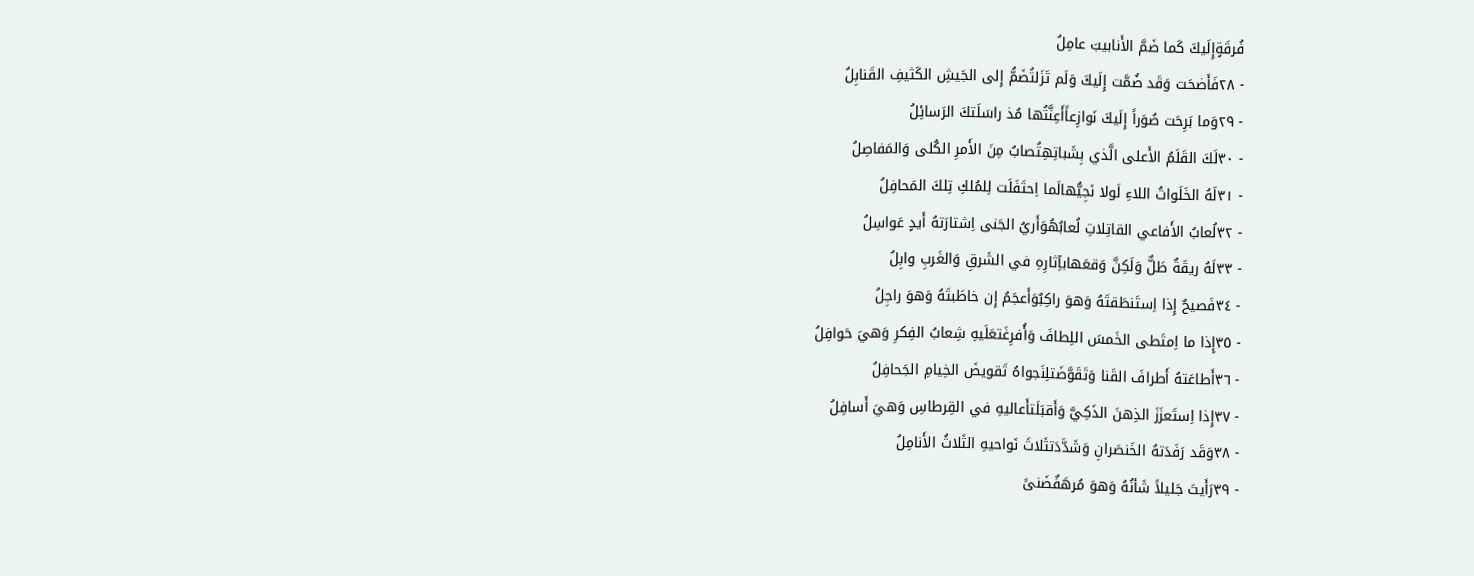فُرقَةٍإِلَيكَ كَما ضَمَّ الأَنابيبَ عامِلُ
- ٢٨فَأَضحَت وَقَد ضُمَّت إِلَيكَ وَلَم تَزَلتُضَمُّ إِلى الجَيشِ الكَثيفِ القَنابِلُ
- ٢٩وَما بَرِحَت صُوَراً إِلَيكَ نَوازِعاًأَعِنَّتُها مُذ راسَلَتكَ الرَسائِلُ
- ٣٠لَكَ القَلَمُ الأَعلى الَّذي بِشَباتِهِتُصابُ مِنَ الأَمرِ الكُلى وَالمَفاصِلُ
- ٣١لَهُ الخَلَواتُ اللاءِ لَولا نَجِيُّهالَما اِحتَفَلَت لِلمُلكِ تِلكَ المَحافِلُ
- ٣٢لُعابُ الأَفاعي القاتِلاتِ لُعابُهُوَأَريُ الجَنى اِشتارَتهُ أَيدٍ عَواسِلُ
- ٣٣لَهُ ريقَةٌ طَلٌّ وَلَكِنَّ وَقعَهابآِثارِهِ في الشَرقِ وَالغَربِ وابِلُ
- ٣٤فَصيحٌ إِذا اِستَنطَقتَهُ وَهوَ راكِبٌوَأَعجَمُ إِن خاطَبتَهُ وَهوَ راجِلُ
- ٣٥إِذا ما اِمتَطى الخَمسَ اللِطافَ وَأُفرِغَتعَلَيهِ شِعابُ الفِكرِ وَهيَ حَوافِلُ
- ٣٦أَطاعَتهُ أَطرافَ القَنا وَتَقَوَّضَتلِنَجواهُ تَقويضَ الخِيامِ الجَحافِلُ
- ٣٧إِذا اِستَعزَزَ الذِهنَ الذَكِيَّ وَأَقبَلَتأَعاليهِ في القِرطاسِ وَهيَ أَسافِلُ
- ٣٨وَقَد رَفَدَتهُ الخَنصَرانِ وَشَدَّدَتثَلاثَ نَواحيهِ الثَلاثُ الأَنامِلُ
- ٣٩رَأَيتَ جَليلاً شَأنُهُ وَهوَ مُرهَفٌضَنىً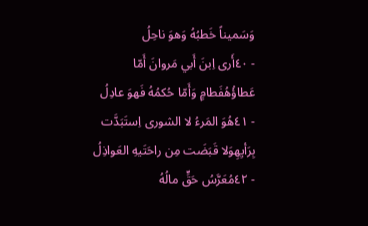وَسَميناً خَطبُهُ وَهوَ ناحِلُ
- ٤٠أَرى اِبنَ أَبي مَروانَ أَمّا عَطاؤُهُفَطامٍ وَأَمّا حُكمُهُ فَهوَ عادِلُ
- ٤١هُوَ المَرءُ لا الشورى اِستَبَدَّت بِرَأيِهِوَلا قَبَضَت مِن راحَتَيهِ العَواذِلُ
- ٤٢مُعَرَّسُ حَقٍّ مالُهُ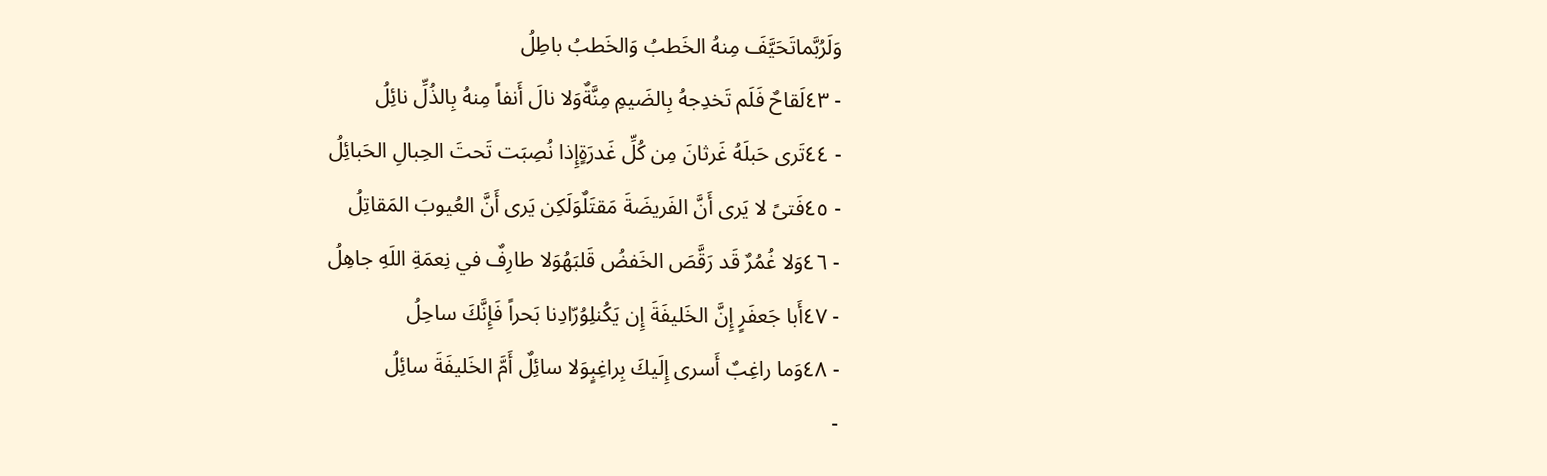وَلَرُبَّماتَحَيَّفَ مِنهُ الخَطبُ وَالخَطبُ باطِلُ
- ٤٣لَقاحٌ فَلَم تَخدِجهُ بِالضَيمِ مِنَّةٌوَلا نالَ أَنفاً مِنهُ بِالذُلِّ نائِلُ
- ٤٤تَرى حَبلَهُ غَرثانَ مِن كُلِّ غَدرَةٍإِذا نُصِبَت تَحتَ الحِبالِ الحَبائِلُ
- ٤٥فَتىً لا يَرى أَنَّ الفَريضَةَ مَقتَلٌوَلَكِن يَرى أَنَّ العُيوبَ المَقاتِلُ
- ٤٦وَلا غُمُرٌ قَد رَقَّصَ الخَفضُ قَلبَهُوَلا طارِفٌ في نِعمَةِ اللَهِ جاهِلُ
- ٤٧أَبا جَعفَرٍ إِنَّ الخَليفَةَ إِن يَكُنلِوُرّادِنا بَحراً فَإِنَّكَ ساحِلُ
- ٤٨وَما راغِبٌ أَسرى إِلَيكَ بِراغِبٍوَلا سائِلٌ أَمَّ الخَليفَةَ سائِلُ
-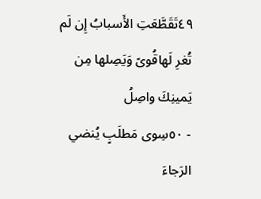٤٩تَقَطَّعَتِ الأَسبابُ إِن لَم تُغرِ لَهاقُوىً وَيَصِلها مِن يَمينِكَ واصِلُ
- ٥٠سِوى مَطلَبٍ يُنضي الرَجاءَ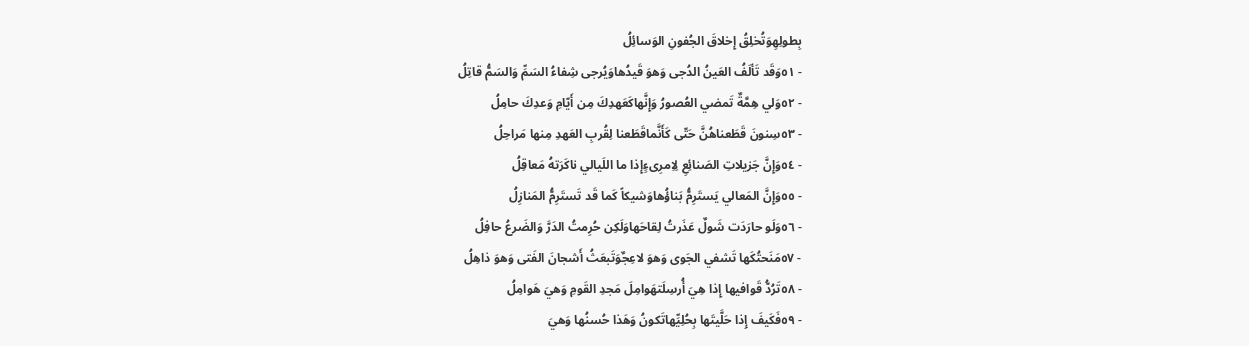بِطولِهِوَتُخلِقُ إِخلاقَ الجُفونِ الوَسائِلُ
- ٥١وَقَد تَألَفُ العَينُ الدُجى وَهوَ قَيدُهاوَيُرجى شِفاءُ السَمِّ وَالسَمُّ قاتِلُ
- ٥٢وَلي هِمَّةٌ تَمضي العُصورُ وَإِنَّهاكَعَهدِكَ مِن أَيّامِ وَعدِكَ حامِلُ
- ٥٣سِنونَ قَطَعناهُنَّ حَتّى كَأَنَّماقَطَعنا لِقُربِ العَهدِ مِنها مَراحِلُ
- ٥٤وَإِنَّ جَزيلاتِ الصَنائِعِ لِاِمرِىءٍإِذا ما اللَيالي ناكَرَتهُ مَعاقِلُ
- ٥٥وَإِنَّ المَعالي يَستَرِمُّ بَناؤُهاوَشيكاً كَما قَد تَستَرِمُّ المَنازِلُ
- ٥٦وَلَو حارَدَت شَولٌ عَذَرتُ لِقاحَهاوَلَكِن حُرِمتُ الدَرَّ وَالضَرعُ حافِلُ
- ٥٧مَنَحتُكَها تَشفي الجَوى وَهوَ لاعِجٌوَتَبعَثُ أَشجانَ الفَتى وَهوَ ذاهِلُ
- ٥٨تَرُدُّ قَوافيها إِذا هِيَ أُرسِلَتهَوامِلَ مَجدِ القَومِ وَهيَ هَوامِلُ
- ٥٩فَكَيفَ إِذا حَلَّيتَها بِحُلِيِّهاتَكونُ وَهَذا حُسنُها وَهيَ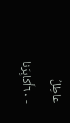عاطِلُ
- ٦٠أَكابِرَنا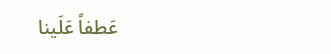عَطفاً عَلَينا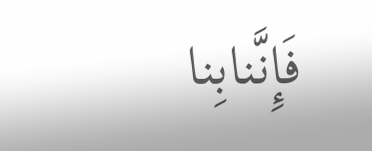فَإِنَّنابِنا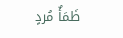ظَمَأٌ مُردٍ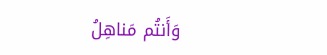وَأَنتُم مَناهِلُ